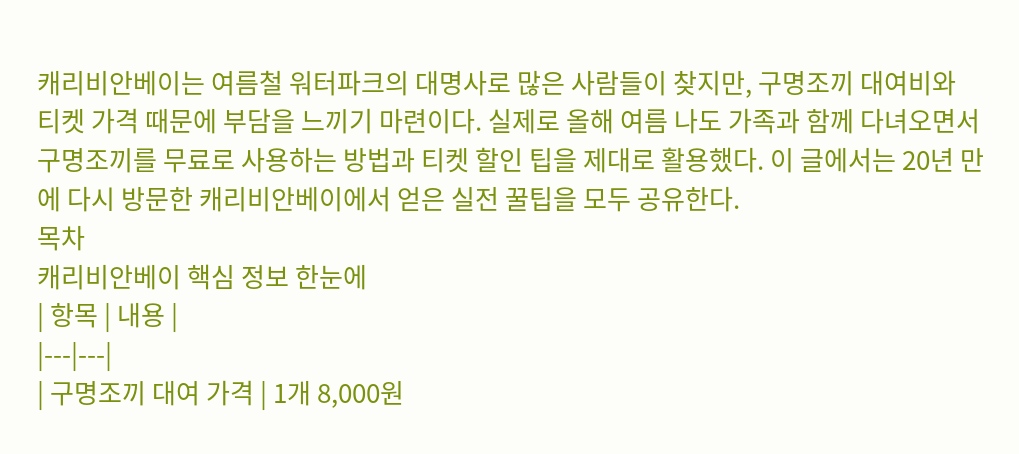캐리비안베이는 여름철 워터파크의 대명사로 많은 사람들이 찾지만, 구명조끼 대여비와 티켓 가격 때문에 부담을 느끼기 마련이다. 실제로 올해 여름 나도 가족과 함께 다녀오면서 구명조끼를 무료로 사용하는 방법과 티켓 할인 팁을 제대로 활용했다. 이 글에서는 20년 만에 다시 방문한 캐리비안베이에서 얻은 실전 꿀팁을 모두 공유한다.
목차
캐리비안베이 핵심 정보 한눈에
| 항목 | 내용 |
|---|---|
| 구명조끼 대여 가격 | 1개 8,000원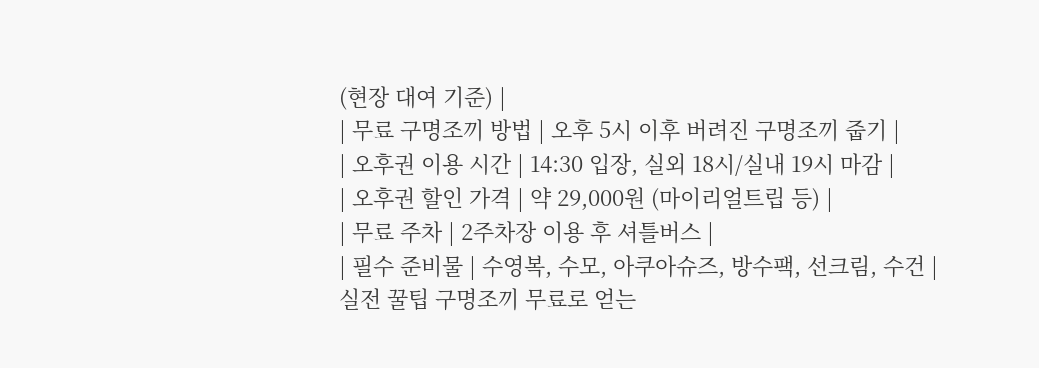(현장 대여 기준) |
| 무료 구명조끼 방법 | 오후 5시 이후 버려진 구명조끼 줍기 |
| 오후권 이용 시간 | 14:30 입장, 실외 18시/실내 19시 마감 |
| 오후권 할인 가격 | 약 29,000원 (마이리얼트립 등) |
| 무료 주차 | 2주차장 이용 후 셔틀버스 |
| 필수 준비물 | 수영복, 수모, 아쿠아슈즈, 방수팩, 선크림, 수건 |
실전 꿀팁 구명조끼 무료로 얻는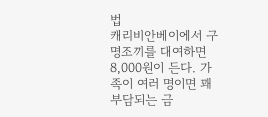법
캐리비안베이에서 구명조끼를 대여하면 8,000원이 든다. 가족이 여러 명이면 꽤 부담되는 금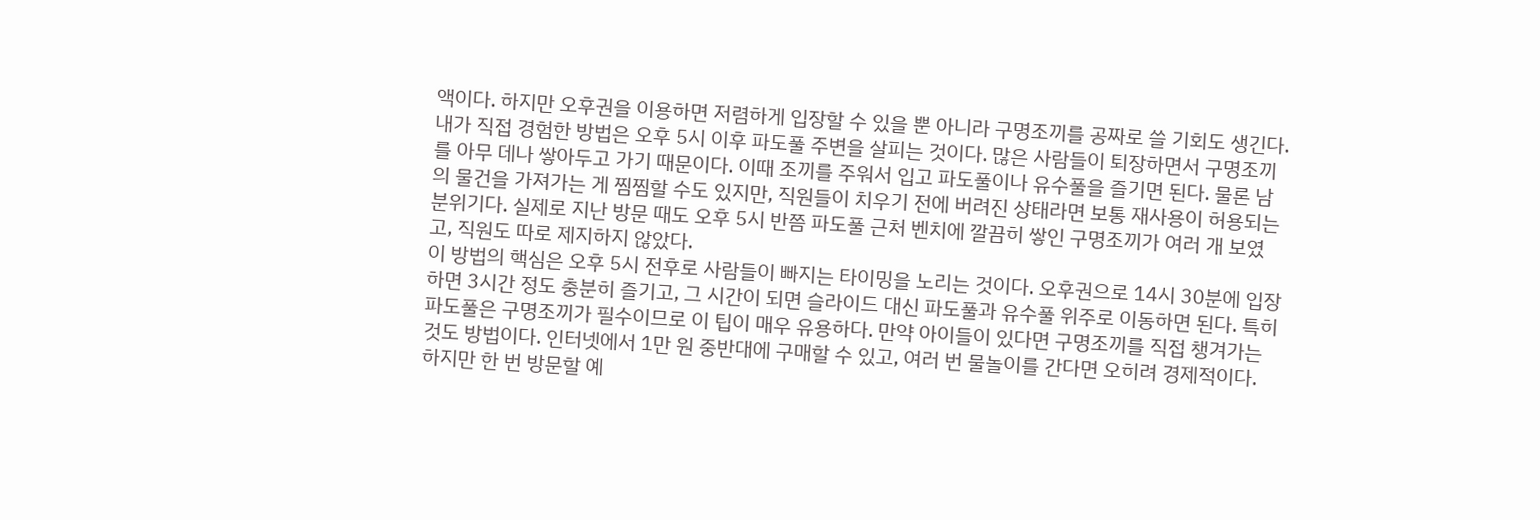액이다. 하지만 오후권을 이용하면 저렴하게 입장할 수 있을 뿐 아니라 구명조끼를 공짜로 쓸 기회도 생긴다. 내가 직접 경험한 방법은 오후 5시 이후 파도풀 주변을 살피는 것이다. 많은 사람들이 퇴장하면서 구명조끼를 아무 데나 쌓아두고 가기 때문이다. 이때 조끼를 주워서 입고 파도풀이나 유수풀을 즐기면 된다. 물론 남의 물건을 가져가는 게 찜찜할 수도 있지만, 직원들이 치우기 전에 버려진 상태라면 보통 재사용이 허용되는 분위기다. 실제로 지난 방문 때도 오후 5시 반쯤 파도풀 근처 벤치에 깔끔히 쌓인 구명조끼가 여러 개 보였고, 직원도 따로 제지하지 않았다.
이 방법의 핵심은 오후 5시 전후로 사람들이 빠지는 타이밍을 노리는 것이다. 오후권으로 14시 30분에 입장하면 3시간 정도 충분히 즐기고, 그 시간이 되면 슬라이드 대신 파도풀과 유수풀 위주로 이동하면 된다. 특히 파도풀은 구명조끼가 필수이므로 이 팁이 매우 유용하다. 만약 아이들이 있다면 구명조끼를 직접 챙겨가는 것도 방법이다. 인터넷에서 1만 원 중반대에 구매할 수 있고, 여러 번 물놀이를 간다면 오히려 경제적이다. 하지만 한 번 방문할 예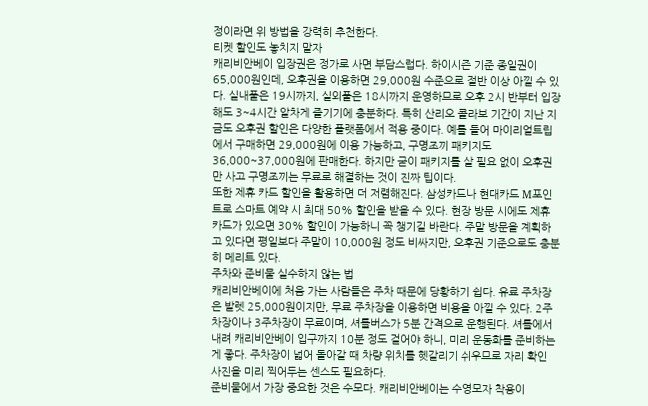정이라면 위 방법을 강력히 추천한다.
티켓 할인도 놓치지 말자
캐리비안베이 입장권은 정가로 사면 부담스럽다. 하이시즌 기준 종일권이 65,000원인데, 오후권을 이용하면 29,000원 수준으로 절반 이상 아낄 수 있다. 실내풀은 19시까지, 실외풀은 18시까지 운영하므로 오후 2시 반부터 입장해도 3~4시간 알차게 즐기기에 충분하다. 특히 산리오 콜라보 기간이 지난 지금도 오후권 할인은 다양한 플랫폼에서 적용 중이다. 예를 들어 마이리얼트립에서 구매하면 29,000원에 이용 가능하고, 구명조끼 패키지도 36,000~37,000원에 판매한다. 하지만 굳이 패키지를 살 필요 없이 오후권만 사고 구명조끼는 무료로 해결하는 것이 진짜 팁이다.
또한 제휴 카드 할인을 활용하면 더 저렴해진다. 삼성카드나 현대카드 M포인트로 스마트 예약 시 최대 50% 할인을 받을 수 있다. 현장 방문 시에도 제휴 카드가 있으면 30% 할인이 가능하니 꼭 챙기길 바란다. 주말 방문을 계획하고 있다면 평일보다 주말이 10,000원 정도 비싸지만, 오후권 기준으로도 충분히 메리트 있다.
주차와 준비물 실수하지 않는 법
캐리비안베이에 처음 가는 사람들은 주차 때문에 당황하기 쉽다. 유료 주차장은 발렛 25,000원이지만, 무료 주차장을 이용하면 비용을 아낄 수 있다. 2주차장이나 3주차장이 무료이며, 셔틀버스가 5분 간격으로 운행된다. 셔틀에서 내려 캐리비안베이 입구까지 10분 정도 걸어야 하니, 미리 운동화를 준비하는 게 좋다. 주차장이 넓어 돌아갈 때 차량 위치를 헷갈리기 쉬우므로 자리 확인 사진을 미리 찍어두는 센스도 필요하다.
준비물에서 가장 중요한 것은 수모다. 캐리비안베이는 수영모자 착용이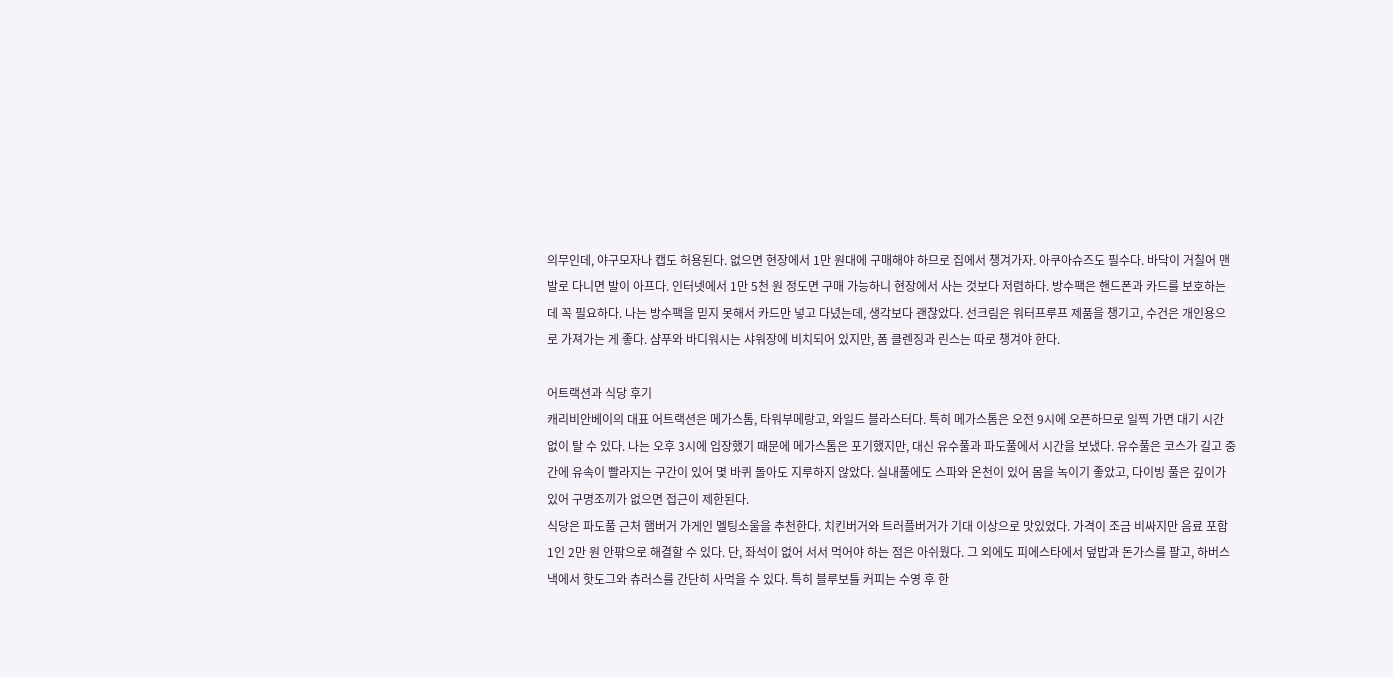의무인데, 야구모자나 캡도 허용된다. 없으면 현장에서 1만 원대에 구매해야 하므로 집에서 챙겨가자. 아쿠아슈즈도 필수다. 바닥이 거칠어 맨발로 다니면 발이 아프다. 인터넷에서 1만 5천 원 정도면 구매 가능하니 현장에서 사는 것보다 저렴하다. 방수팩은 핸드폰과 카드를 보호하는 데 꼭 필요하다. 나는 방수팩을 믿지 못해서 카드만 넣고 다녔는데, 생각보다 괜찮았다. 선크림은 워터프루프 제품을 챙기고, 수건은 개인용으로 가져가는 게 좋다. 샴푸와 바디워시는 샤워장에 비치되어 있지만, 폼 클렌징과 린스는 따로 챙겨야 한다.

어트랙션과 식당 후기
캐리비안베이의 대표 어트랙션은 메가스톰, 타워부메랑고, 와일드 블라스터다. 특히 메가스톰은 오전 9시에 오픈하므로 일찍 가면 대기 시간 없이 탈 수 있다. 나는 오후 3시에 입장했기 때문에 메가스톰은 포기했지만, 대신 유수풀과 파도풀에서 시간을 보냈다. 유수풀은 코스가 길고 중간에 유속이 빨라지는 구간이 있어 몇 바퀴 돌아도 지루하지 않았다. 실내풀에도 스파와 온천이 있어 몸을 녹이기 좋았고, 다이빙 풀은 깊이가 있어 구명조끼가 없으면 접근이 제한된다.
식당은 파도풀 근처 햄버거 가게인 멜팅소울을 추천한다. 치킨버거와 트러플버거가 기대 이상으로 맛있었다. 가격이 조금 비싸지만 음료 포함 1인 2만 원 안팎으로 해결할 수 있다. 단, 좌석이 없어 서서 먹어야 하는 점은 아쉬웠다. 그 외에도 피에스타에서 덮밥과 돈가스를 팔고, 하버스낵에서 핫도그와 츄러스를 간단히 사먹을 수 있다. 특히 블루보틀 커피는 수영 후 한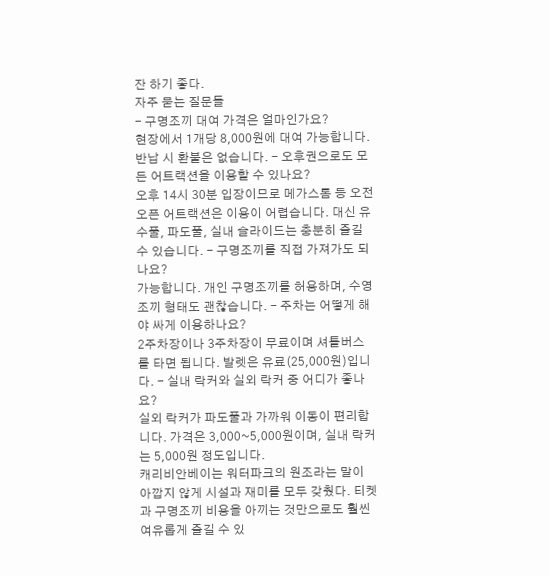잔 하기 좋다.
자주 묻는 질문들
- 구명조끼 대여 가격은 얼마인가요?
현장에서 1개당 8,000원에 대여 가능합니다. 반납 시 환불은 없습니다. - 오후권으로도 모든 어트랙션을 이용할 수 있나요?
오후 14시 30분 입장이므로 메가스톰 등 오전 오픈 어트랙션은 이용이 어렵습니다. 대신 유수풀, 파도풀, 실내 슬라이드는 충분히 즐길 수 있습니다. - 구명조끼를 직접 가져가도 되나요?
가능합니다. 개인 구명조끼를 허용하며, 수영조끼 형태도 괜찮습니다. - 주차는 어떻게 해야 싸게 이용하나요?
2주차장이나 3주차장이 무료이며 셔틀버스를 타면 됩니다. 발렛은 유료(25,000원)입니다. - 실내 락커와 실외 락커 중 어디가 좋나요?
실외 락커가 파도풀과 가까워 이동이 편리합니다. 가격은 3,000~5,000원이며, 실내 락커는 5,000원 정도입니다.
캐리비안베이는 워터파크의 원조라는 말이 아깝지 않게 시설과 재미를 모두 갖췄다. 티켓과 구명조끼 비용을 아끼는 것만으로도 훨씬 여유롭게 즐길 수 있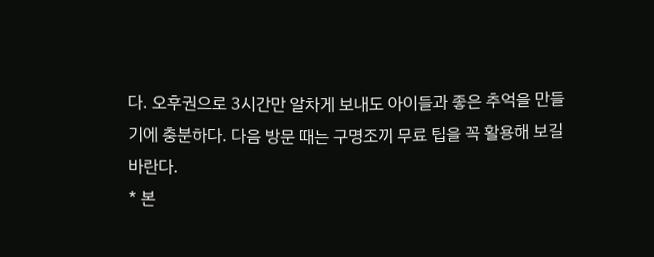다. 오후권으로 3시간만 알차게 보내도 아이들과 좋은 추억을 만들기에 충분하다. 다음 방문 때는 구명조끼 무료 팁을 꼭 활용해 보길 바란다.
* 본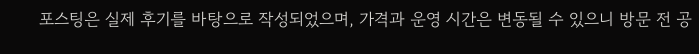포스팅은 실제 후기를 바탕으로 작성되었으며, 가격과 운영 시간은 변동될 수 있으니 방문 전 공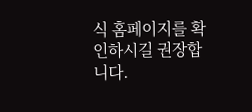식 홈페이지를 확인하시길 권장합니다.